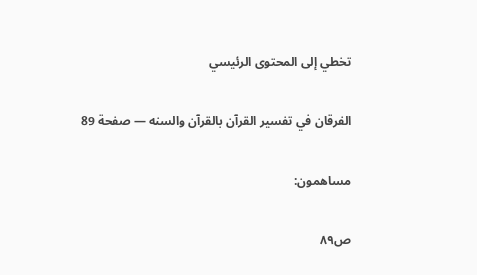تخطي إلى المحتوى الرئيسي

الفرقان في تفسير القرآن بالقرآن والسنه — صفحة 89

مساهمون:

ص٨٩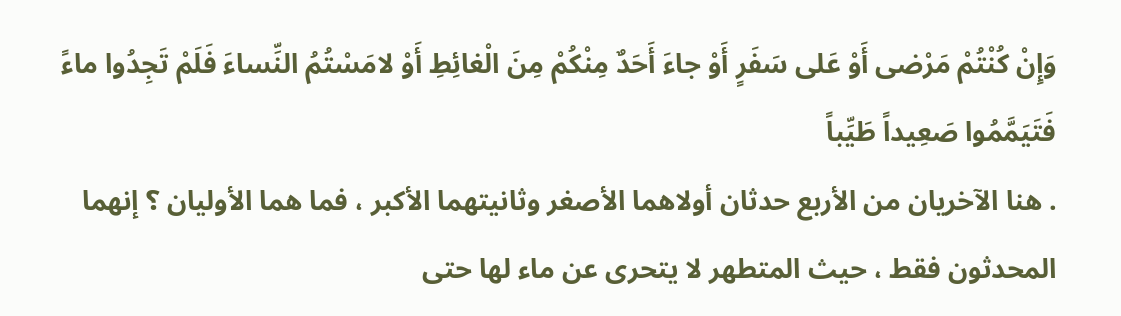وَإِنْ كُنْتُمْ مَرْضى أَوْ عَلى سَفَرٍ أَوْ جاءَ أَحَدٌ مِنْكُمْ مِنَ الْغائِطِ أَوْ لامَسْتُمُ النِّساءَ فَلَمْ تَجِدُوا ماءً فَتَيَمَّمُوا صَعِيداً طَيِّباً
. هنا الآخريان من الأربع حدثان أولاهما الأصغر وثانيتهما الأكبر ، فما هما الأوليان ؟ إنهما المحدثون فقط ، حيث المتطهر لا يتحرى عن ماء لها حتى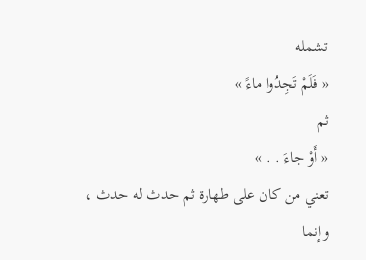تشمله
« فَلَمْ تَجِدُوا ماءً »
ثم
« أَوْ جاءَ . . »
تعني من كان على طهارة ثم حدث له حدث ، وإنما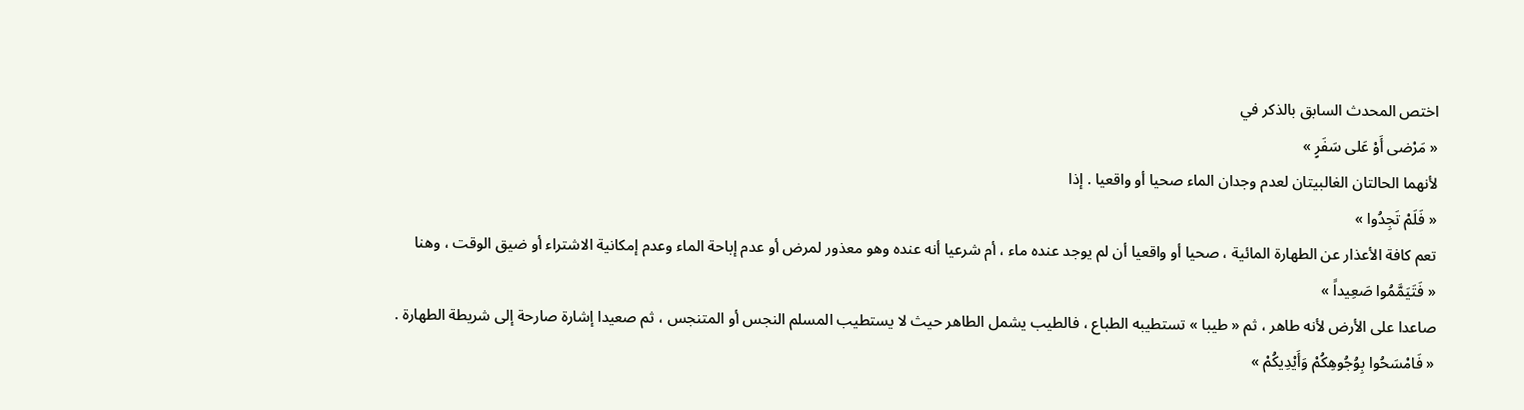اختص المحدث السابق بالذكر في
« مَرْضى أَوْ عَلى سَفَرٍ »
لأنهما الحالتان الغالبيتان لعدم وجدان الماء صحيا أو واقعيا . إذا
« فَلَمْ تَجِدُوا »
تعم كافة الأعذار عن الطهارة المائية ، صحيا أو واقعيا أن لم يوجد عنده ماء ، أم شرعيا أنه عنده وهو معذور لمرض أو عدم إباحة الماء وعدم إمكانية الاشتراء أو ضيق الوقت ، وهنا
« فَتَيَمَّمُوا صَعِيداً »
صاعدا على الأرض لأنه طاهر ، ثم « طيبا » تستطيبه الطباع ، فالطيب يشمل الطاهر حيث لا يستطيب المسلم النجس أو المتنجس ، ثم صعيدا إشارة صارحة إلى شريطة الطهارة .
« فَامْسَحُوا بِوُجُوهِكُمْ وَأَيْدِيكُمْ »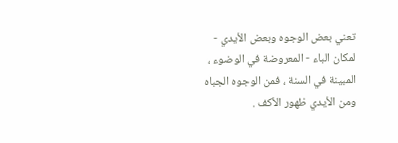تعني بعض الوجوه وبعض الأيدي - لمكان الباء - المعروضة في الوضوء ، المبينة في السنة ، فمن الوجوه الجباه ومن الأيدي ظهور الأكف .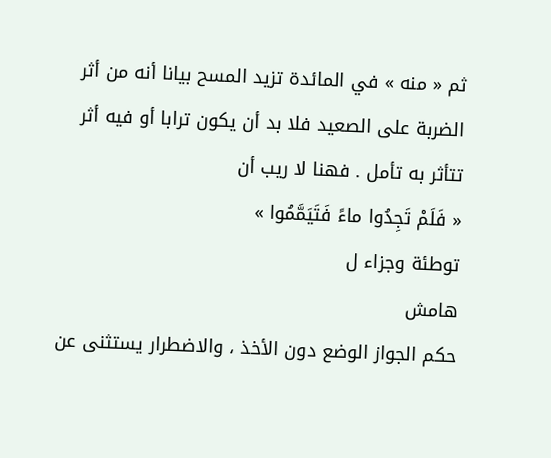ثم « منه » في المائدة تزيد المسح بيانا أنه من أثر الضربة على الصعيد فلا بد أن يكون ترابا أو فيه أثر تتأثر به تأمل . فهنا لا ريب أن
« فَلَمْ تَجِدُوا ماءً فَتَيَمَّمُوا »
توطئة وجزاء ل
هامش
حكم الجواز الوضع دون الأخذ ، والاضطرار يستثنى عن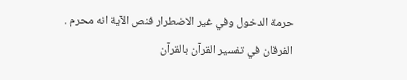حرمة الدخول وفي غير الاضطرار فنص الآية انه محرم .
الفرقان في تفسير القرآن بالقرآن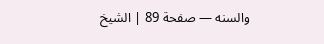والسنه — صفحة 89 | الشيخ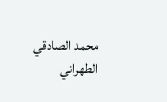محمد الصادقي الطهراني